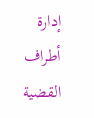إدارة أطراف القضية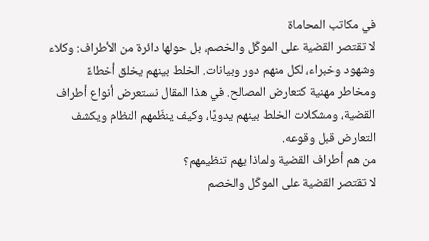في مكاتب المحاماة
لا تقتصر القضية على الموكّل والخصم، بل حولها دائرة من الأطراف: وكلاء وشهود وخبراء، لكل منهم دور وبيانات. الخلط بينهم يخلق أخطاءً ومخاطر مهنية كتعارض المصالح. في هذا المقال نستعرض أنواع أطراف القضية، ومشكلات الخلط بينهم يدويًا، وكيف ينظّمهم النظام ويكشف التعارض قبل وقوعه.
من هم أطراف القضية ولماذا يهم تنظيمهم؟
لا تقتصر القضية على الموكّل والخصم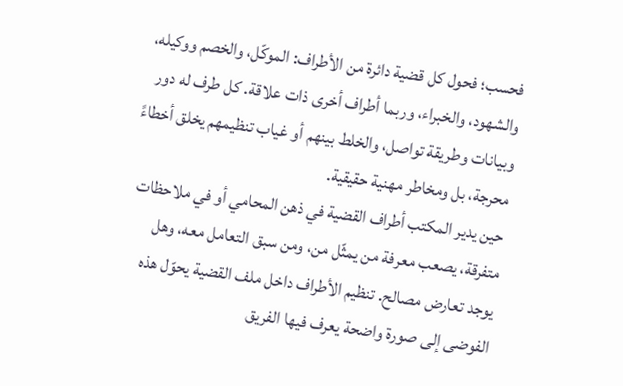فحسب؛ فحول كل قضية دائرة من الأطراف: الموكّل، والخصم ووكيله، والشهود، والخبراء، وربما أطراف أخرى ذات علاقة. كل طرف له دور وبيانات وطريقة تواصل، والخلط بينهم أو غياب تنظيمهم يخلق أخطاءً محرجة، بل ومخاطر مهنية حقيقية.
حين يدير المكتب أطراف القضية في ذهن المحامي أو في ملاحظات متفرقة، يصعب معرفة من يمثّل من، ومن سبق التعامل معه، وهل يوجد تعارض مصالح. تنظيم الأطراف داخل ملف القضية يحوّل هذه الفوضى إلى صورة واضحة يعرف فيها الفريق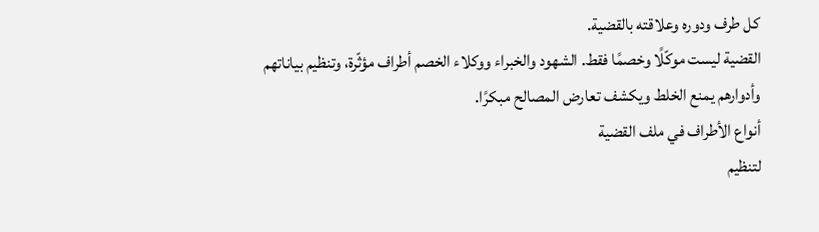كل طرف ودوره وعلاقته بالقضية.
القضية ليست موكّلًا وخصمًا فقط. الشهود والخبراء ووكلاء الخصم أطراف مؤثّرة، وتنظيم بياناتهم وأدوارهم يمنع الخلط ويكشف تعارض المصالح مبكرًا.
أنواع الأطراف في ملف القضية
لتنظيم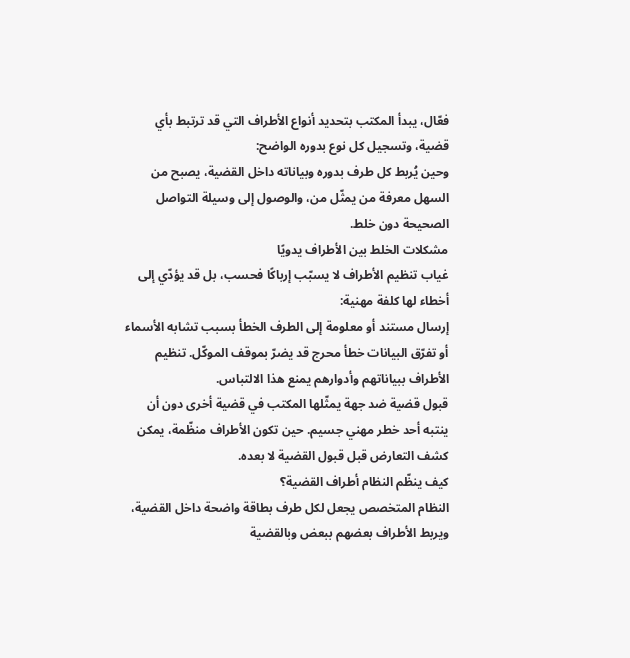فعّال، يبدأ المكتب بتحديد أنواع الأطراف التي قد ترتبط بأي قضية، وتسجيل كل نوع بدوره الواضح:
وحين يُربط كل طرف بدوره وبياناته داخل القضية، يصبح من السهل معرفة من يمثّل من، والوصول إلى وسيلة التواصل الصحيحة دون خلط.
مشكلات الخلط بين الأطراف يدويًا
غياب تنظيم الأطراف لا يسبّب إرباكًا فحسب، بل قد يؤدّي إلى أخطاء لها كلفة مهنية:
إرسال مستند أو معلومة إلى الطرف الخطأ بسبب تشابه الأسماء أو تفرّق البيانات خطأ محرج قد يضرّ بموقف الموكّل. تنظيم الأطراف ببياناتهم وأدوارهم يمنع هذا الالتباس.
قبول قضية ضد جهة يمثّلها المكتب في قضية أخرى دون أن ينتبه أحد خطر مهني جسيم. حين تكون الأطراف منظّمة، يمكن كشف التعارض قبل قبول القضية لا بعده.
كيف ينظّم النظام أطراف القضية؟
النظام المتخصص يجعل لكل طرف بطاقة واضحة داخل القضية، ويربط الأطراف بعضهم ببعض وبالقضية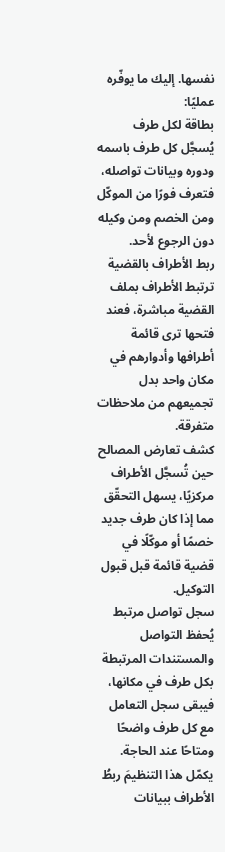نفسها. إليك ما يوفّره عمليًا:
بطاقة لكل طرف
يُسجَّل كل طرف باسمه ودوره وبيانات تواصله، فتعرف فورًا من الموكّل ومن الخصم ومن وكيله دون الرجوع لأحد.
ربط الأطراف بالقضية
ترتبط الأطراف بملف القضية مباشرة، فعند فتحها ترى قائمة أطرافها وأدوارهم في مكان واحد بدل تجميعهم من ملاحظات متفرقة.
كشف تعارض المصالح
حين تُسجَّل الأطراف مركزيًا، يسهل التحقّق مما إذا كان طرف جديد خصمًا أو موكّلًا في قضية قائمة قبل قبول التوكيل.
سجل تواصل مرتبط
يُحفظ التواصل والمستندات المرتبطة بكل طرف في مكانها، فيبقى سجل التعامل مع كل طرف واضحًا ومتاحًا عند الحاجة.
يكمّل هذا التنظيمَ ربطُ الأطراف ببيانات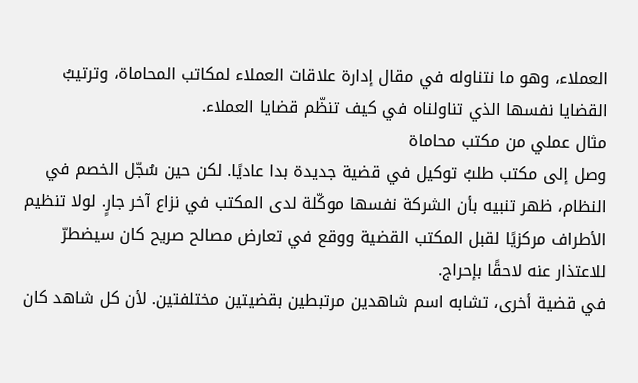العملاء، وهو ما نتناوله في مقال إدارة علاقات العملاء لمكاتب المحاماة، وترتيبُ القضايا نفسها الذي تناولناه في كيف تنظّم قضايا العملاء.
مثال عملي من مكتب محاماة
وصل إلى مكتب طلبُ توكيل في قضية جديدة بدا عاديًا. لكن حين سُجّل الخصم في النظام، ظهر تنبيه بأن الشركة نفسها موكّلة لدى المكتب في نزاع آخر جارٍ. لولا تنظيم الأطراف مركزيًا لقبل المكتب القضية ووقع في تعارض مصالح صريح كان سيضطرّ للاعتذار عنه لاحقًا بإحراج.
في قضية أخرى، تشابه اسم شاهدين مرتبطين بقضيتين مختلفتين. لأن كل شاهد كان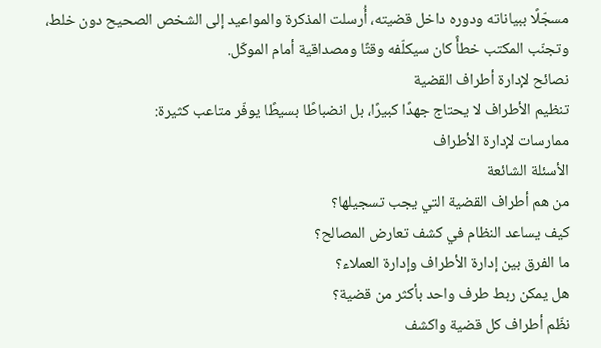مسجّلًا ببياناته ودوره داخل قضيته، أُرسلت المذكرة والمواعيد إلى الشخص الصحيح دون خلط، وتجنّب المكتب خطأً كان سيكلّفه وقتًا ومصداقية أمام الموكّل.
نصائح لإدارة أطراف القضية
تنظيم الأطراف لا يحتاج جهدًا كبيرًا، بل انضباطًا بسيطًا يوفّر متاعب كثيرة:
ممارسات لإدارة الأطراف
الأسئلة الشائعة
من هم أطراف القضية التي يجب تسجيلها؟
كيف يساعد النظام في كشف تعارض المصالح؟
ما الفرق بين إدارة الأطراف وإدارة العملاء؟
هل يمكن ربط طرف واحد بأكثر من قضية؟
نظّم أطراف كل قضية واكشف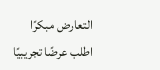التعارض مبكرًا
اطلب عرضًا تجريبيًا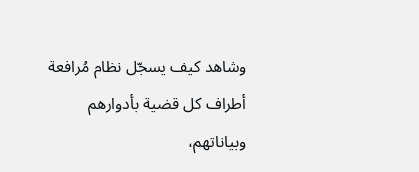وشاهد كيف يسجّل نظام مُرافعة أطراف كل قضية بأدوارهم وبياناتهم،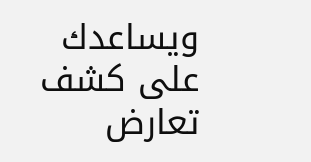ويساعدك على كشف تعارض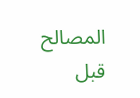المصالح قبل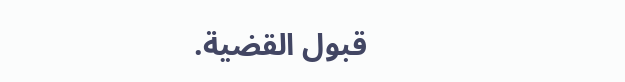قبول القضية.